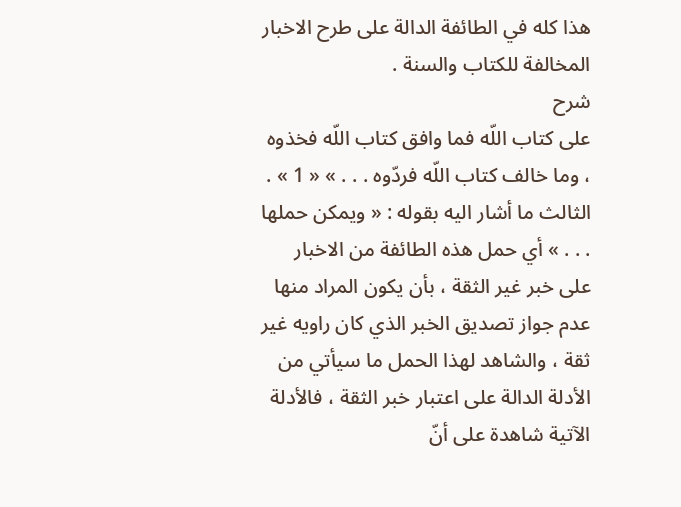هذا كله في الطائفة الدالة على طرح الاخبار المخالفة للكتاب والسنة .
شرح
على كتاب اللّه فما وافق كتاب اللّه فخذوه ، وما خالف كتاب اللّه فردّوه . . . » « 1 » .
الثالث ما أشار اليه بقوله : « ويمكن حملها . . . » أي حمل هذه الطائفة من الاخبار على خبر غير الثقة ، بأن يكون المراد منها عدم جواز تصديق الخبر الذي كان راويه غير ثقة ، والشاهد لهذا الحمل ما سيأتي من الأدلة الدالة على اعتبار خبر الثقة ، فالأدلة الآتية شاهدة على أنّ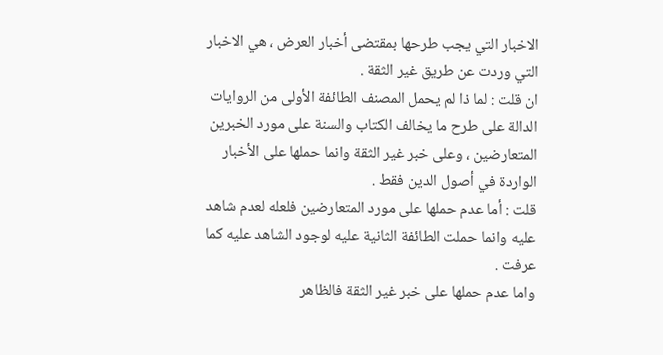الاخبار التي يجب طرحها بمقتضى أخبار العرض ، هي الاخبار التي وردت عن طريق غير الثقة .
ان قلت : لما ذا لم يحمل المصنف الطائفة الأولى من الروايات الدالة على طرح ما يخالف الكتاب والسنة على مورد الخبرين المتعارضين ، وعلى خبر غير الثقة وانما حملها على الأخبار الواردة في أصول الدين فقط .
قلت : أما عدم حملها على مورد المتعارضين فلعله لعدم شاهد عليه وانما حملت الطائفة الثانية عليه لوجود الشاهد عليه كما عرفت .
واما عدم حملها على خبر غير الثقة فالظاهر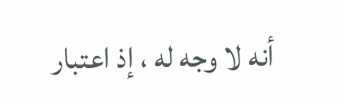أنه لا وجه له ، إذ اعتبار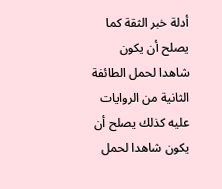أدلة خبر الثقة كما يصلح أن يكون شاهدا لحمل الطائفة الثانية من الروايات عليه كذلك يصلح أن يكون شاهدا لحمل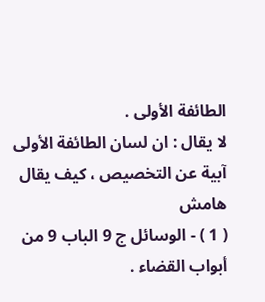الطائفة الأولى .
لا يقال : ان لسان الطائفة الأولى آبية عن التخصيص ، كيف يقال
هامش
( 1 ) - الوسائل ج 9 الباب 9 من أبواب القضاء .